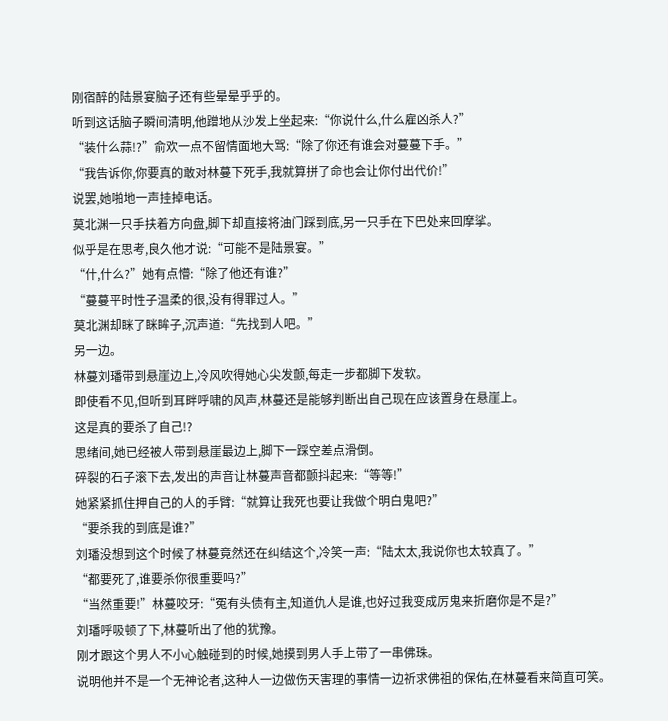刚宿醉的陆景宴脑子还有些晕晕乎乎的。
听到这话脑子瞬间清明,他蹭地从沙发上坐起来:“你说什么,什么雇凶杀人?”
“装什么蒜!?”俞欢一点不留情面地大骂:“除了你还有谁会对蔓蔓下手。”
“我告诉你,你要真的敢对林蔓下死手,我就算拼了命也会让你付出代价!”
说罢,她啪地一声挂掉电话。
莫北渊一只手扶着方向盘,脚下却直接将油门踩到底,另一只手在下巴处来回摩挲。
似乎是在思考,良久他才说:“可能不是陆景宴。”
“什,什么?”她有点懵:“除了他还有谁?”
“蔓蔓平时性子温柔的很,没有得罪过人。”
莫北渊却眯了眯眸子,沉声道:“先找到人吧。”
另一边。
林蔓刘璠带到悬崖边上,冷风吹得她心尖发颤,每走一步都脚下发软。
即使看不见,但听到耳畔呼啸的风声,林蔓还是能够判断出自己现在应该置身在悬崖上。
这是真的要杀了自己!?
思绪间,她已经被人带到悬崖最边上,脚下一踩空差点滑倒。
碎裂的石子滚下去,发出的声音让林蔓声音都颤抖起来:“等等!”
她紧紧抓住押自己的人的手臂:“就算让我死也要让我做个明白鬼吧?”
“要杀我的到底是谁?”
刘璠没想到这个时候了林蔓竟然还在纠结这个,冷笑一声:“陆太太,我说你也太较真了。”
“都要死了,谁要杀你很重要吗?”
“当然重要!”林蔓咬牙:“冤有头债有主,知道仇人是谁,也好过我变成厉鬼来折磨你是不是?”
刘璠呼吸顿了下,林蔓听出了他的犹豫。
刚才跟这个男人不小心触碰到的时候,她摸到男人手上带了一串佛珠。
说明他并不是一个无神论者,这种人一边做伤天害理的事情一边祈求佛祖的保佑,在林蔓看来简直可笑。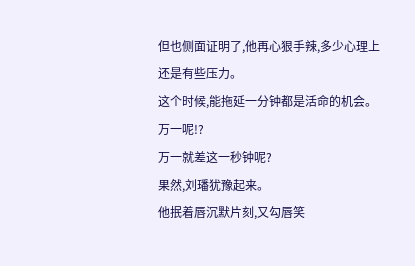但也侧面证明了,他再心狠手辣,多少心理上还是有些压力。
这个时候,能拖延一分钟都是活命的机会。
万一呢!?
万一就差这一秒钟呢?
果然,刘璠犹豫起来。
他抿着唇沉默片刻,又勾唇笑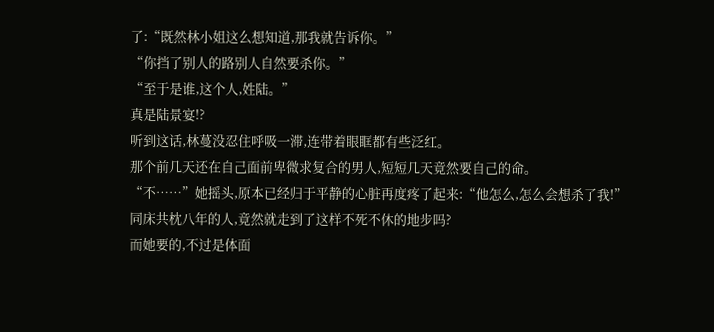了:“既然林小姐这么想知道,那我就告诉你。”
“你挡了别人的路别人自然要杀你。”
“至于是谁,这个人,姓陆。”
真是陆景宴!?
听到这话,林蔓没忍住呼吸一滞,连带着眼眶都有些泛红。
那个前几天还在自己面前卑微求复合的男人,短短几天竟然要自己的命。
“不……”她摇头,原本已经归于平静的心脏再度疼了起来:“他怎么,怎么会想杀了我!”
同床共枕八年的人,竟然就走到了这样不死不休的地步吗?
而她要的,不过是体面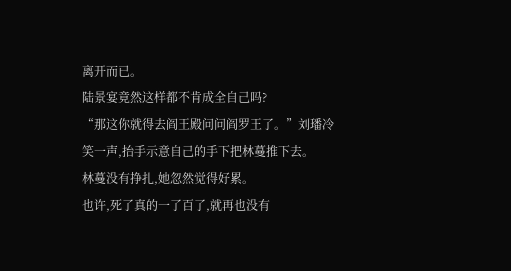离开而已。
陆景宴竟然这样都不肯成全自己吗?
“那这你就得去阎王殿问问阎罗王了。”刘璠冷笑一声,抬手示意自己的手下把林蔓推下去。
林蔓没有挣扎,她忽然觉得好累。
也许,死了真的一了百了,就再也没有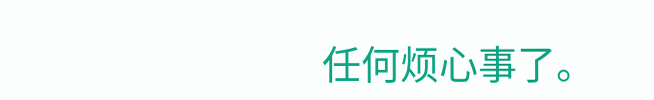任何烦心事了。